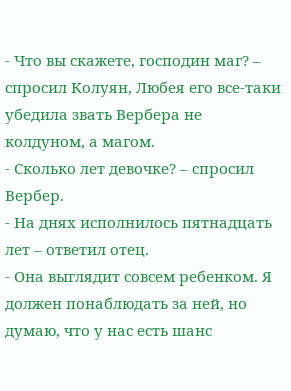- Что вы скажете, господин маг? – спросил Колуян, Любея его все-таки убедила звать Вербера не колдуном, а магом.
- Сколько лет девочке? – спросил Вербер.
- На днях исполнилось пятнадцать лет – ответил отец.
- Она выглядит совсем ребенком. Я должен понаблюдать за ней, но думаю, что у нас есть шанс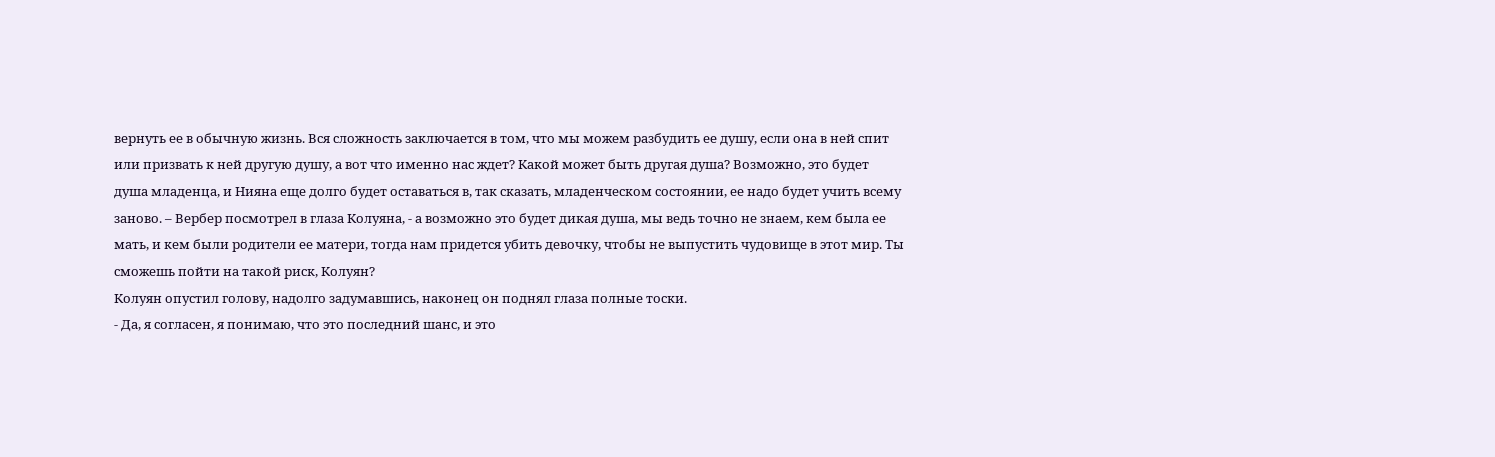вернуть ее в обычную жизнь. Вся сложность заключается в том, что мы можем разбудить ее душу, если она в ней спит или призвать к ней другую душу, а вот что именно нас ждет? Какой может быть другая душа? Возможно, это будет душа младенца, и Нияна еще долго будет оставаться в, так сказать, младенческом состоянии, ее надо будет учить всему заново. – Вербер посмотрел в глаза Колуяна, - а возможно это будет дикая душа, мы ведь точно не знаем, кем была ее мать, и кем были родители ее матери, тогда нам придется убить девочку, чтобы не выпустить чудовище в этот мир. Ты сможешь пойти на такой риск, Колуян?
Колуян опустил голову, надолго задумавшись, наконец он поднял глаза полные тоски.
- Да, я согласен, я понимаю, что это последний шанс, и это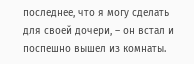последнее, что я могу сделать для своей дочери, – он встал и поспешно вышел из комнаты.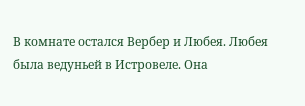В комнате остался Вербер и Любея. Любея была ведуньей в Истровеле. Она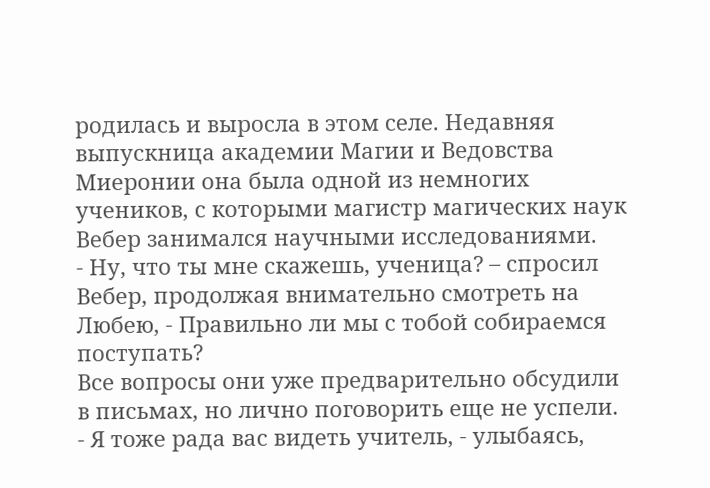родилась и выросла в этом селе. Недавняя выпускница академии Магии и Ведовства Миеронии она была одной из немногих учеников, с которыми магистр магических наук Вебер занимался научными исследованиями.
- Ну, что ты мне скажешь, ученица? – спросил Вебер, продолжая внимательно смотреть на Любею, - Правильно ли мы с тобой собираемся поступать?
Все вопросы они уже предварительно обсудили в письмах, но лично поговорить еще не успели.
- Я тоже рада вас видеть учитель, - улыбаясь,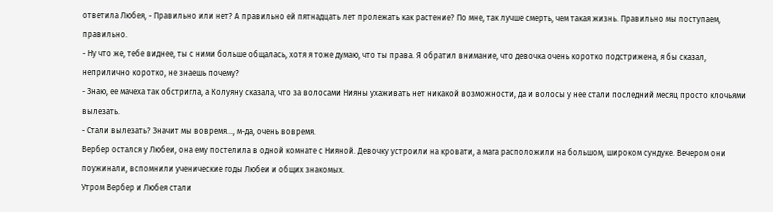ответила Любея, - Правильно или нет? А правильно ей пятнадцать лет пролежать как растение? По мне, так лучше смерть, чем такая жизнь. Правильно мы поступаем, правильно.
- Ну что же, тебе виднее, ты с ними больше общалась, хотя я тоже думаю, что ты права. Я обратил внимание, что девочка очень коротко подстрижена, я бы сказал, неприлично коротко, не знаешь почему?
- Знаю, ее мачеха так обстригла, а Колуяну сказала, что за волосами Нияны ухаживать нет никакой возможности, да и волосы у нее стали последний месяц просто клочьями вылезать.
- Стали вылезать? Значит мы вовремя…, м-да, очень вовремя.
Вербер остался у Любеи, она ему постелила в одной комнате с Нияной. Девочку устроили на кровати, а мага расположили на большом, широком сундуке. Вечером они поужинали, вспомнили ученические годы Любеи и общих знакомых.
Утром Вербер и Любея стали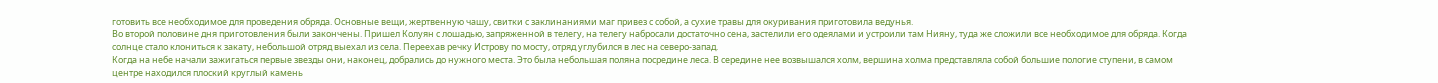готовить все необходимое для проведения обряда. Основные вещи, жертвенную чашу, свитки с заклинаниями маг привез с собой, а сухие травы для окуривания приготовила ведунья.
Во второй половине дня приготовления были закончены. Пришел Колуян с лошадью, запряженной в телегу, на телегу набросали достаточно сена, застелили его одеялами и устроили там Нияну, туда же сложили все необходимое для обряда. Когда солнце стало клониться к закату, небольшой отряд выехал из села. Переехав речку Истрову по мосту, отряд углубился в лес на северо-запад.
Когда на небе начали зажигаться первые звезды они, наконец, добрались до нужного места. Это была небольшая поляна посредине леса. В середине нее возвышался холм, вершина холма представляла собой большие пологие ступени, в самом центре находился плоский круглый камень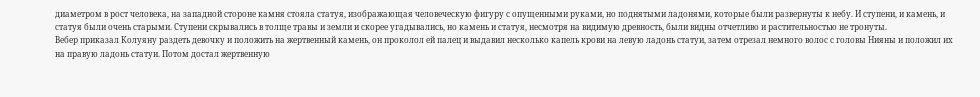диаметром в рост человека, на западной стороне камня стояла статуя, изображающая человеческую фигуру с опущенными руками, но поднятыми ладонями, которые были развернуты к небу. И ступени, и камень, и статуя были очень старыми. Ступени скрывались в толще травы и земли и скорее угадывались, но камень и статуя, несмотря на видимую древность, были видны отчетливо и растительностью не тронуты.
Вебер приказал Колуяну раздеть девочку и положить на жертвенный камень, он проколол ей палец и выдавил несколько капель крови на левую ладонь статуи, затем отрезал немного волос с головы Нияны и положил их на правую ладонь статуи. Потом достал жертвенную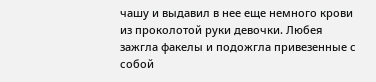чашу и выдавил в нее еще немного крови из проколотой руки девочки. Любея зажгла факелы и подожгла привезенные с собой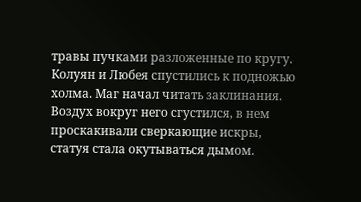травы пучками разложенные по кругу. Колуян и Любея спустились к подножью холма. Маг начал читать заклинания. Воздух вокруг него сгустился, в нем проскакивали сверкающие искры, статуя стала окутываться дымом.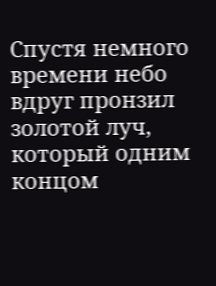Спустя немного времени небо вдруг пронзил золотой луч, который одним концом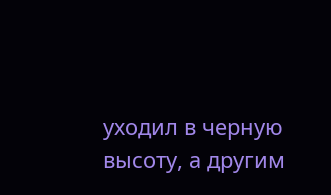уходил в черную высоту, а другим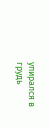упирался в грудь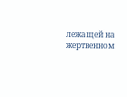лежащей на жертвенном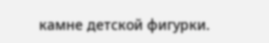камне детской фигурки.